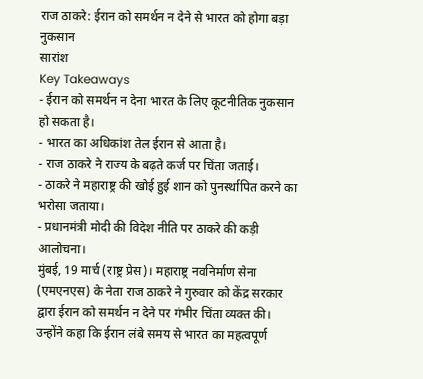राज ठाकरे: ईरान को समर्थन न देने से भारत को होगा बड़ा नुकसान
सारांश
Key Takeaways
- ईरान को समर्थन न देना भारत के लिए कूटनीतिक नुकसान हो सकता है।
- भारत का अधिकांश तेल ईरान से आता है।
- राज ठाकरे ने राज्य के बढ़ते कर्ज पर चिंता जताई।
- ठाकरे ने महाराष्ट्र की खोई हुई शान को पुनर्स्थापित करने का भरोसा जताया।
- प्रधानमंत्री मोदी की विदेश नीति पर ठाकरे की कड़ी आलोचना।
मुंबई, 19 मार्च (राष्ट्र प्रेस)। महाराष्ट्र नवनिर्माण सेना (एमएनएस) के नेता राज ठाकरे ने गुरुवार को केंद्र सरकार द्वारा ईरान को समर्थन न देने पर गंभीर चिंता व्यक्त की।
उन्होंने कहा कि ईरान लंबे समय से भारत का महत्वपूर्ण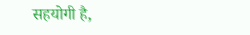सहयोगी है,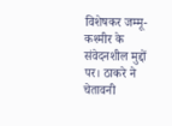विशेषकर जम्मू-कश्मीर के संवेदनशील मुद्दों पर। ठाकरे ने चेतावनी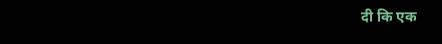दी कि एक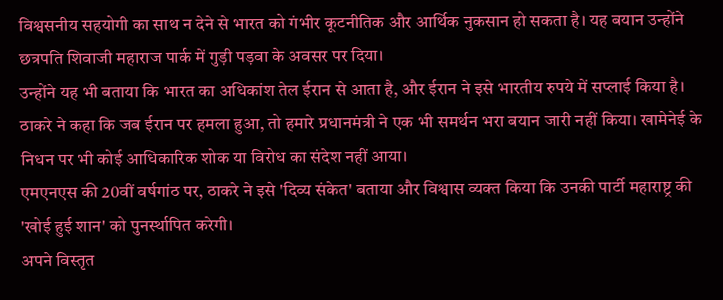विश्वसनीय सहयोगी का साथ न देने से भारत को गंभीर कूटनीतिक और आर्थिक नुकसान हो सकता है। यह बयान उन्होंने छत्रपति शिवाजी महाराज पार्क में गुड़ी पड़वा के अवसर पर दिया।
उन्होंने यह भी बताया कि भारत का अधिकांश तेल ईरान से आता है, और ईरान ने इसे भारतीय रुपये में सप्लाई किया है।
ठाकरे ने कहा कि जब ईरान पर हमला हुआ, तो हमारे प्रधानमंत्री ने एक भी समर्थन भरा बयान जारी नहीं किया। खामेनेई के निधन पर भी कोई आधिकारिक शोक या विरोध का संदेश नहीं आया।
एमएनएस की 20वीं वर्षगांठ पर, ठाकरे ने इसे 'दिव्य संकेत' बताया और विश्वास व्यक्त किया कि उनकी पार्टी महाराष्ट्र की 'खोई हुई शान' को पुनर्स्थापित करेगी।
अपने विस्तृत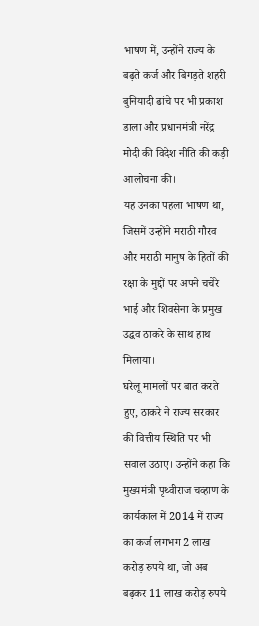भाषण में, उन्होंने राज्य के बढ़ते कर्ज और बिगड़ते शहरी बुनियादी ढांचे पर भी प्रकाश डाला और प्रधानमंत्री नरेंद्र मोदी की विदेश नीति की कड़ी आलोचना की।
यह उनका पहला भाषण था, जिसमें उन्होंने मराठी गौरव और मराठी मानुष के हितों की रक्षा के मुद्दों पर अपने चचेरे भाई और शिवसेना के प्रमुख उद्धव ठाकरे के साथ हाथ मिलाया।
घरेलू मामलों पर बात करते हुए, ठाकरे ने राज्य सरकार की वित्तीय स्थिति पर भी सवाल उठाए। उन्होंने कहा कि मुख्यमंत्री पृथ्वीराज चव्हाण के कार्यकाल में 2014 में राज्य का कर्ज लगभग 2 लाख करोड़ रुपये था, जो अब बढ़कर 11 लाख करोड़ रुपये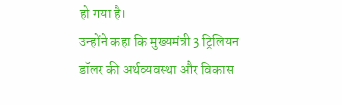हो गया है।
उन्होंने कहा कि मुख्यमंत्री 3 ट्रिलियन डॉलर की अर्थव्यवस्था और विकास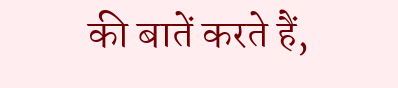की बातें करते हैं,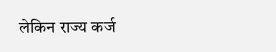लेकिन राज्य कर्ज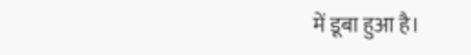में डूबा हुआ है।